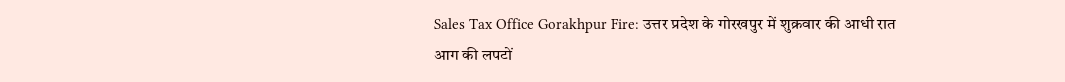Sales Tax Office Gorakhpur Fire: उत्तर प्रदेश के गोरखपुर में शुक्रवार की आधी रात आग की लपटों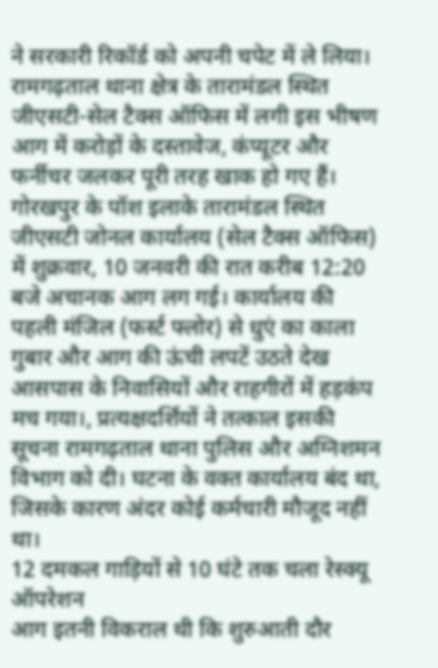ने सरकारी रिकॉर्ड को अपनी चपेट में ले लिया। रामगढ़ताल थाना क्षेत्र के तारामंडल स्थित जीएसटी-सेल टैक्स ऑफिस में लगी इस भीषण आग में करोड़ों के दस्तावेज, कंप्यूटर और फर्नीचर जलकर पूरी तरह खाक हो गए हैं।
गोरखपुर के पॉश इलाके तारामंडल स्थित जीएसटी जोनल कार्यालय (सेल टैक्स ऑफिस) में शुक्रवार, 10 जनवरी की रात करीब 12:20 बजे अचानक आग लग गई। कार्यालय की पहली मंजिल (फर्स्ट फ्लोर) से धुएं का काला गुबार और आग की ऊंची लपटें उठते देख आसपास के निवासियों और राहगीरों में हड़कंप मच गया।, प्रत्यक्षदर्शियों ने तत्काल इसकी सूचना रामगढ़ताल थाना पुलिस और अग्निशमन विभाग को दी। घटना के वक्त कार्यालय बंद था, जिसके कारण अंदर कोई कर्मचारी मौजूद नहीं था।
12 दमकल गाड़ियों से 10 घंटे तक चला रेस्क्यू ऑपरेशन
आग इतनी विकराल थी कि शुरुआती दौर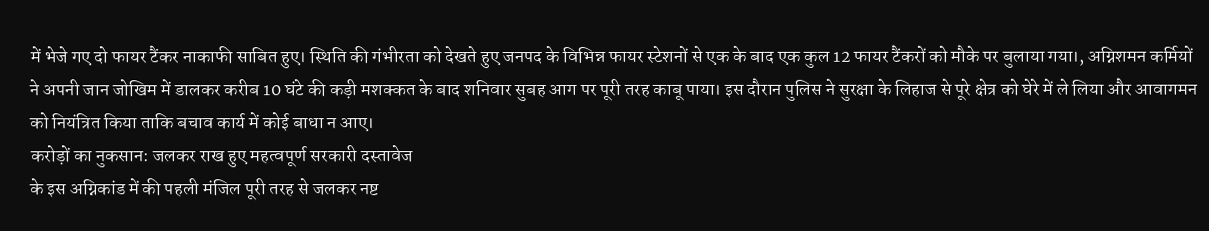में भेजे गए दो फायर टैंकर नाकाफी साबित हुए। स्थिति की गंभीरता को देखते हुए जनपद के विभिन्न फायर स्टेशनों से एक के बाद एक कुल 12 फायर टैंकरों को मौके पर बुलाया गया।, अग्निशमन कर्मियों ने अपनी जान जोखिम में डालकर करीब 10 घंटे की कड़ी मशक्कत के बाद शनिवार सुबह आग पर पूरी तरह काबू पाया। इस दौरान पुलिस ने सुरक्षा के लिहाज से पूरे क्षेत्र को घेरे में ले लिया और आवागमन को नियंत्रित किया ताकि बचाव कार्य में कोई बाधा न आए।
करोड़ों का नुकसान: जलकर राख हुए महत्वपूर्ण सरकारी दस्तावेज
के इस अग्निकांड में की पहली मंजिल पूरी तरह से जलकर नष्ट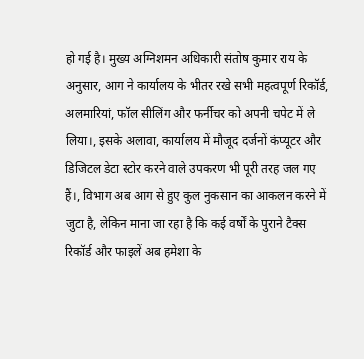हो गई है। मुख्य अग्निशमन अधिकारी संतोष कुमार राय के अनुसार, आग ने कार्यालय के भीतर रखे सभी महत्वपूर्ण रिकॉर्ड, अलमारियां, फॉल सीलिंग और फर्नीचर को अपनी चपेट में ले लिया।, इसके अलावा, कार्यालय में मौजूद दर्जनों कंप्यूटर और डिजिटल डेटा स्टोर करने वाले उपकरण भी पूरी तरह जल गए हैं।, विभाग अब आग से हुए कुल नुकसान का आकलन करने में जुटा है, लेकिन माना जा रहा है कि कई वर्षों के पुराने टैक्स रिकॉर्ड और फाइलें अब हमेशा के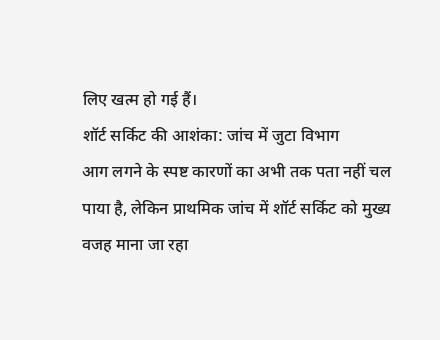लिए खत्म हो गई हैं।
शॉर्ट सर्किट की आशंका: जांच में जुटा विभाग
आग लगने के स्पष्ट कारणों का अभी तक पता नहीं चल पाया है, लेकिन प्राथमिक जांच में शॉर्ट सर्किट को मुख्य वजह माना जा रहा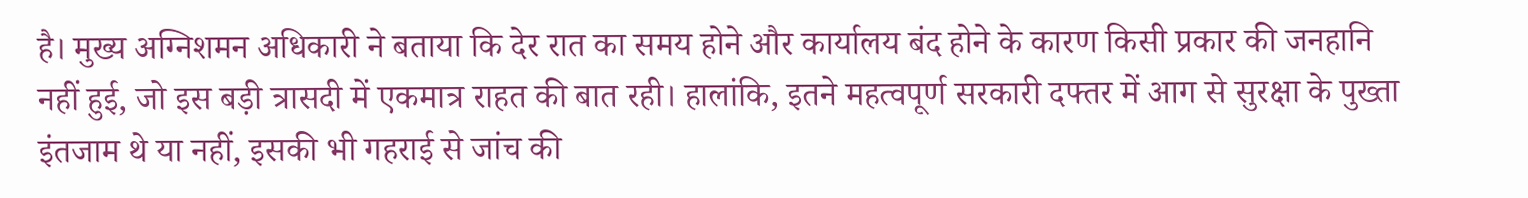है। मुख्य अग्निशमन अधिकारी ने बताया कि देर रात का समय होने और कार्यालय बंद होने के कारण किसी प्रकार की जनहानि नहीं हुई, जो इस बड़ी त्रासदी में एकमात्र राहत की बात रही। हालांकि, इतने महत्वपूर्ण सरकारी दफ्तर में आग से सुरक्षा के पुख्ता इंतजाम थे या नहीं, इसकी भी गहराई से जांच की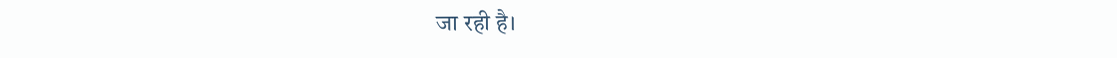जा रही है।